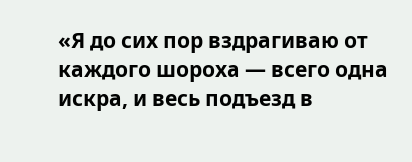«Я до сих пор вздрагиваю от каждого шороха — всего одна искра, и весь подъезд в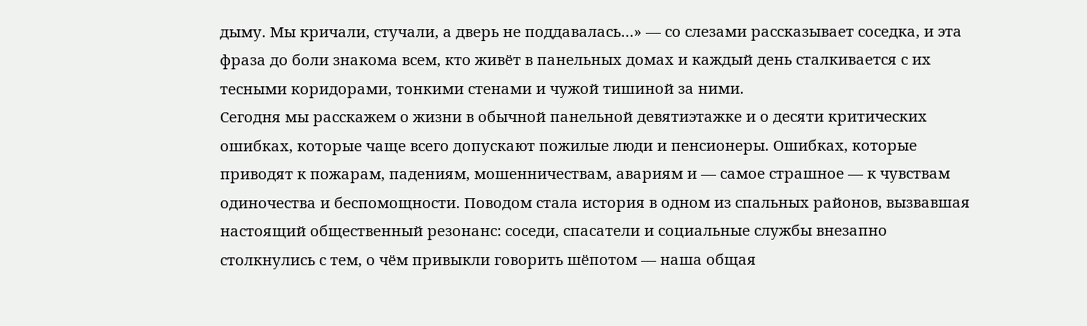дыму. Мы кричали, стучали, а дверь не поддавалась…» — со слезами рассказывает соседка, и эта фраза до боли знакома всем, кто живёт в панельных домах и каждый день сталкивается с их тесными коридорами, тонкими стенами и чужой тишиной за ними.
Сегодня мы расскажем о жизни в обычной панельной девятиэтажке и о десяти критических ошибках, которые чаще всего допускают пожилые люди и пенсионеры. Ошибках, которые приводят к пожарам, падениям, мошенничествам, авариям и — самое страшное — к чувствам одиночества и беспомощности. Поводом стала история в одном из спальных районов, вызвавшая настоящий общественный резонанс: соседи, спасатели и социальные службы внезапно столкнулись с тем, о чём привыкли говорить шёпотом — наша общая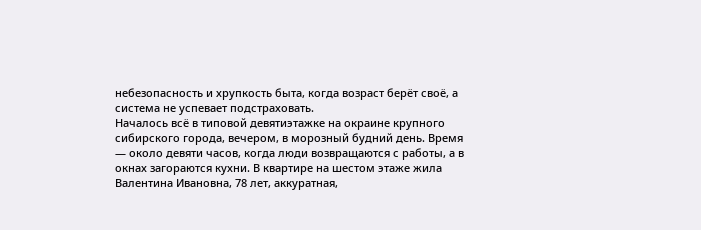небезопасность и хрупкость быта, когда возраст берёт своё, а система не успевает подстраховать.
Началось всё в типовой девятиэтажке на окраине крупного сибирского города, вечером, в морозный будний день. Время — около девяти часов, когда люди возвращаются с работы, а в окнах загораются кухни. В квартире на шестом этаже жила Валентина Ивановна, 78 лет, аккуратная,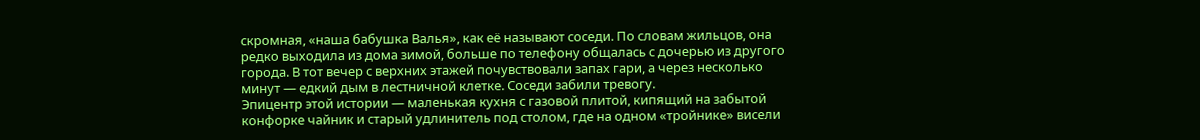скромная, «наша бабушка Валья», как её называют соседи. По словам жильцов, она редко выходила из дома зимой, больше по телефону общалась с дочерью из другого города. В тот вечер с верхних этажей почувствовали запах гари, а через несколько минут — едкий дым в лестничной клетке. Соседи забили тревогу.
Эпицентр этой истории — маленькая кухня с газовой плитой, кипящий на забытой конфорке чайник и старый удлинитель под столом, где на одном «тройнике» висели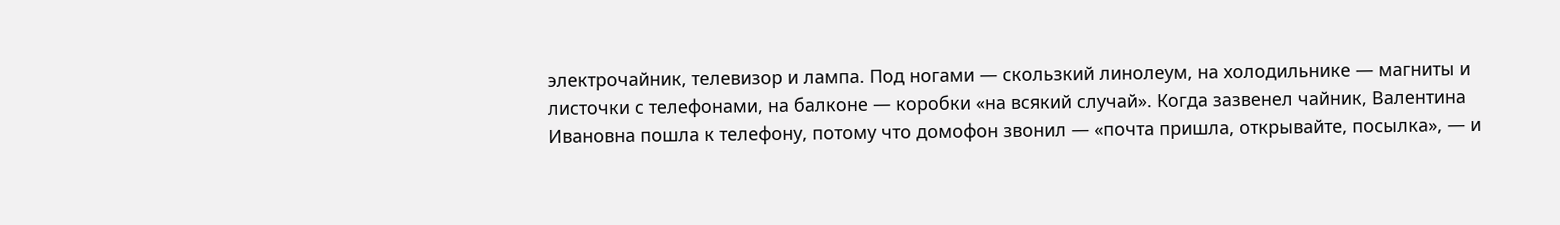электрочайник, телевизор и лампа. Под ногами — скользкий линолеум, на холодильнике — магниты и листочки с телефонами, на балконе — коробки «на всякий случай». Когда зазвенел чайник, Валентина Ивановна пошла к телефону, потому что домофон звонил — «почта пришла, открывайте, посылка», — и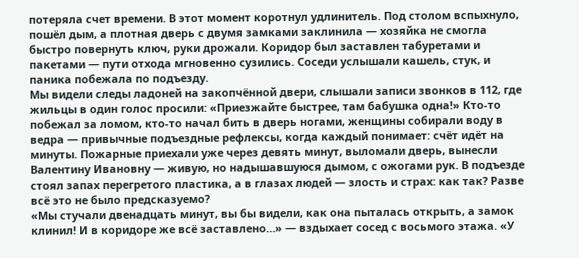потеряла счет времени. В этот момент коротнул удлинитель. Под столом вспыхнуло, пошёл дым, а плотная дверь с двумя замками заклинила — хозяйка не смогла быстро повернуть ключ, руки дрожали. Коридор был заставлен табуретами и пакетами — пути отхода мгновенно сузились. Соседи услышали кашель, стук, и паника побежала по подъезду.
Мы видели следы ладоней на закопчённой двери, слышали записи звонков в 112, где жильцы в один голос просили: «Приезжайте быстрее, там бабушка одна!» Кто-то побежал за ломом, кто-то начал бить в дверь ногами, женщины собирали воду в ведра — привычные подъездные рефлексы, когда каждый понимает: счёт идёт на минуты. Пожарные приехали уже через девять минут, выломали дверь, вынесли Валентину Ивановну — живую, но надышавшуюся дымом, с ожогами рук. В подъезде стоял запах перегретого пластика, а в глазах людей — злость и страх: как так? Разве всё это не было предсказуемо?
«Мы стучали двенадцать минут, вы бы видели, как она пыталась открыть, а замок клинил! И в коридоре же всё заставлено…» — вздыхает сосед с восьмого этажа. «У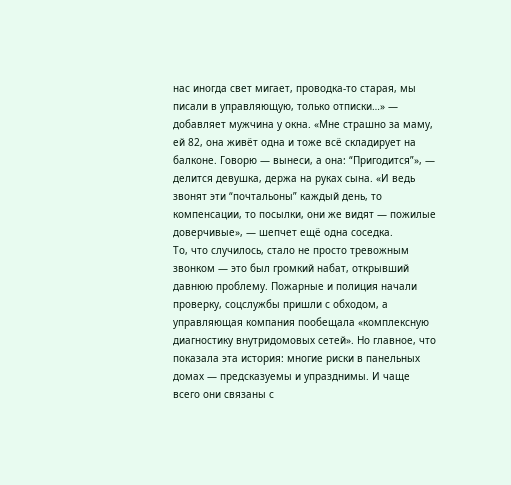нас иногда свет мигает, проводка-то старая, мы писали в управляющую, только отписки…» — добавляет мужчина у окна. «Мне страшно за маму, ей 82, она живёт одна и тоже всё складирует на балконе. Говорю — вынеси, а она: “Пригодится”», — делится девушка, держа на руках сына. «И ведь звонят эти “почтальоны” каждый день, то компенсации, то посылки, они же видят — пожилые доверчивые», — шепчет ещё одна соседка.
То, что случилось, стало не просто тревожным звонком — это был громкий набат, открывший давнюю проблему. Пожарные и полиция начали проверку, соцслужбы пришли с обходом, а управляющая компания пообещала «комплексную диагностику внутридомовых сетей». Но главное, что показала эта история: многие риски в панельных домах — предсказуемы и упразднимы. И чаще всего они связаны с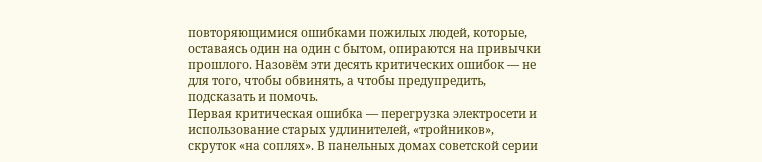повторяющимися ошибками пожилых людей, которые, оставаясь один на один с бытом, опираются на привычки прошлого. Назовём эти десять критических ошибок — не для того, чтобы обвинять, а чтобы предупредить, подсказать и помочь.
Первая критическая ошибка — перегрузка электросети и использование старых удлинителей, «тройников», скруток «на соплях». В панельных домах советской серии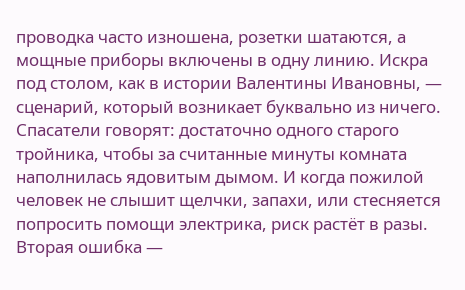проводка часто изношена, розетки шатаются, а мощные приборы включены в одну линию. Искра под столом, как в истории Валентины Ивановны, — сценарий, который возникает буквально из ничего. Спасатели говорят: достаточно одного старого тройника, чтобы за считанные минуты комната наполнилась ядовитым дымом. И когда пожилой человек не слышит щелчки, запахи, или стесняется попросить помощи электрика, риск растёт в разы.
Вторая ошибка —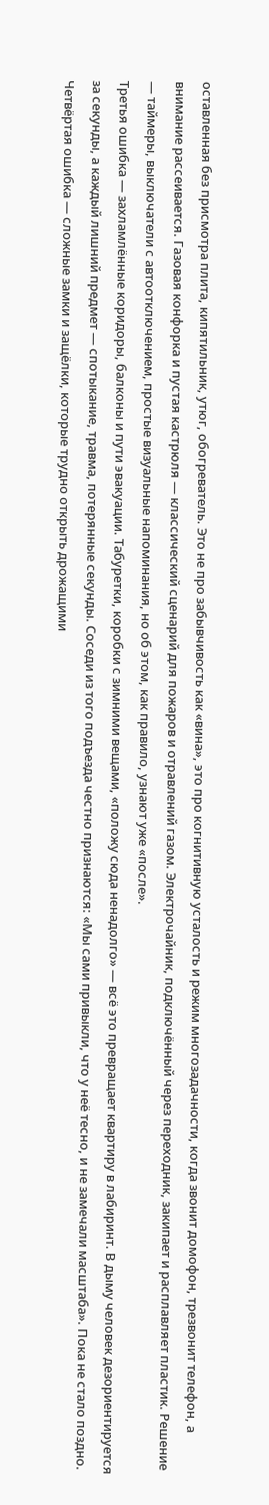оставленная без присмотра плита, кипятильник, утюг, обогреватель. Это не про забывчивость как «вина», это про когнитивную усталость и режим многозадачности, когда звонит домофон, трезвонит телефон, а внимание рассеивается. Газовая конфорка и пустая кастрюля — классический сценарий для пожаров и отравлений газом. Электрочайник, подключённый через переходник, закипает и расплавляет пластик. Решение — таймеры, выключатели с автоотключением, простые визуальные напоминания, но об этом, как правило, узнают уже «после».
Третья ошибка — захламлённые коридоры, балконы и пути эвакуации. Табуретки, коробки с зимними вещами, «положу сюда ненадолго» — всё это превращает квартиру в лабиринт. В дыму человек дезориентируется за секунды, а каждый лишний предмет — спотыкание, травма, потерянные секунды. Соседи из того подъезда честно признаются: «Мы сами привыкли, что у неё тесно, и не замечали масштаба». Пока не стало поздно.
Четвёртая ошибка — сложные замки и защёлки, которые трудно открыть дрожащими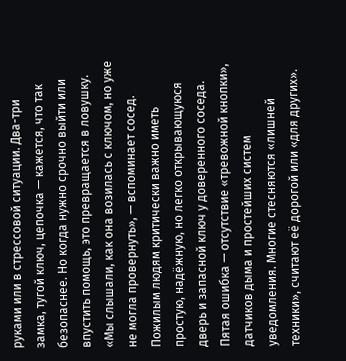руками или в стрессовой ситуации. Два-три замка, тугой ключ, цепочка — кажется, что так безопаснее. Но когда нужно срочно выйти или впустить помощь, это превращается в ловушку. «Мы слышали, как она возилась с ключом, но уже не могла провернуть», — вспоминает сосед. Пожилым людям критически важно иметь простую, надёжную, но легко открывающуюся дверь и запасной ключ у доверенного соседа.
Пятая ошибка — отсутствие «тревожной кнопки», датчиков дыма и простейших систем уведомления. Многие стесняются «лишней техники», считают её дорогой или «для других».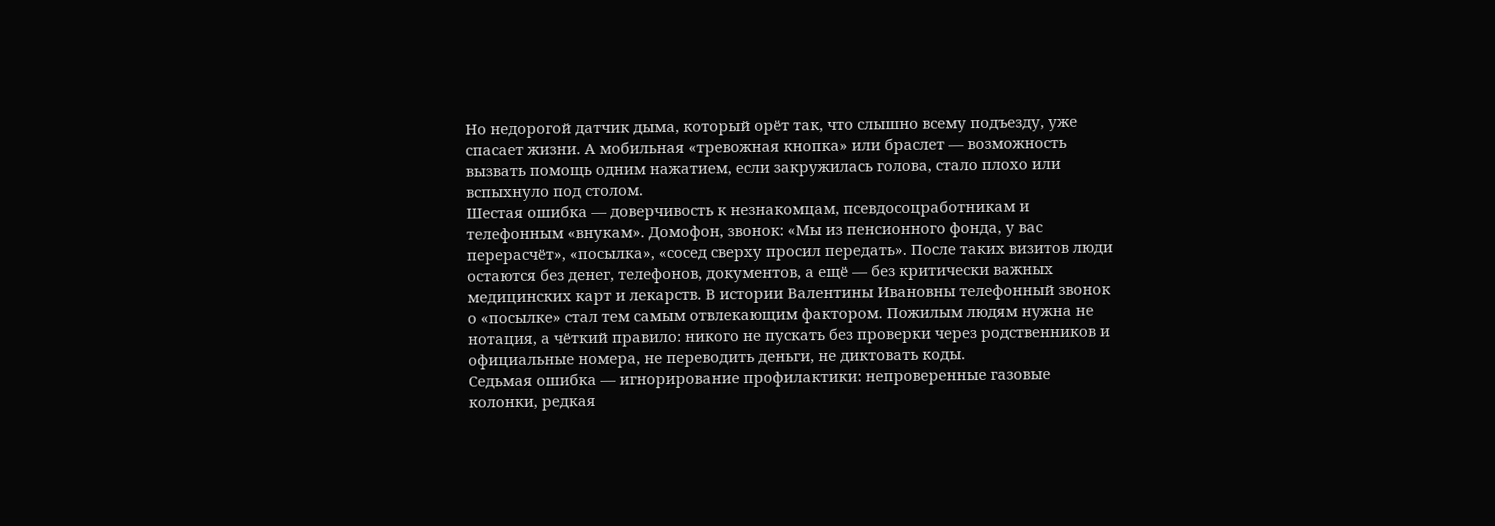Но недорогой датчик дыма, который орёт так, что слышно всему подъезду, уже спасает жизни. А мобильная «тревожная кнопка» или браслет — возможность вызвать помощь одним нажатием, если закружилась голова, стало плохо или вспыхнуло под столом.
Шестая ошибка — доверчивость к незнакомцам, псевдосоцработникам и телефонным «внукам». Домофон, звонок: «Мы из пенсионного фонда, у вас перерасчёт», «посылка», «сосед сверху просил передать». После таких визитов люди остаются без денег, телефонов, документов, а ещё — без критически важных медицинских карт и лекарств. В истории Валентины Ивановны телефонный звонок о «посылке» стал тем самым отвлекающим фактором. Пожилым людям нужна не нотация, а чёткий правило: никого не пускать без проверки через родственников и официальные номера, не переводить деньги, не диктовать коды.
Седьмая ошибка — игнорирование профилактики: непроверенные газовые колонки, редкая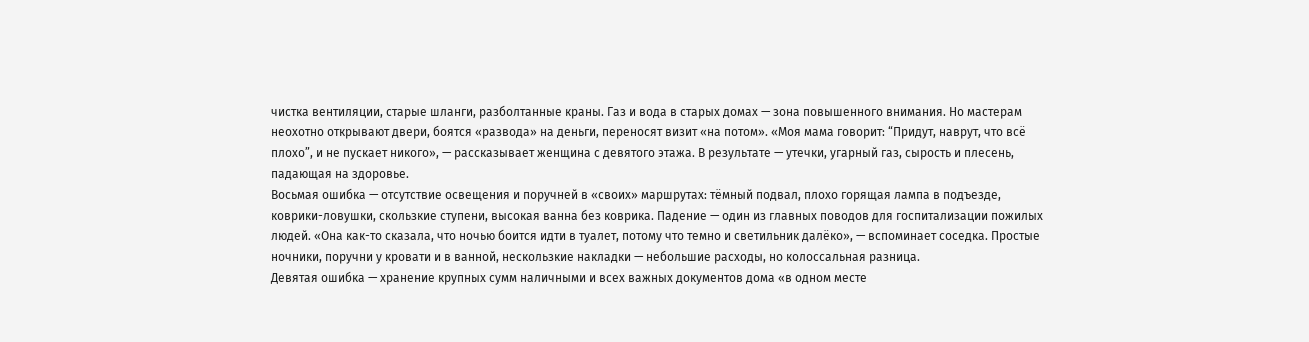чистка вентиляции, старые шланги, разболтанные краны. Газ и вода в старых домах — зона повышенного внимания. Но мастерам неохотно открывают двери, боятся «развода» на деньги, переносят визит «на потом». «Моя мама говорит: “Придут, наврут, что всё плохо”, и не пускает никого», — рассказывает женщина с девятого этажа. В результате — утечки, угарный газ, сырость и плесень, падающая на здоровье.
Восьмая ошибка — отсутствие освещения и поручней в «своих» маршрутах: тёмный подвал, плохо горящая лампа в подъезде, коврики-ловушки, скользкие ступени, высокая ванна без коврика. Падение — один из главных поводов для госпитализации пожилых людей. «Она как-то сказала, что ночью боится идти в туалет, потому что темно и светильник далёко», — вспоминает соседка. Простые ночники, поручни у кровати и в ванной, нескользкие накладки — небольшие расходы, но колоссальная разница.
Девятая ошибка — хранение крупных сумм наличными и всех важных документов дома «в одном месте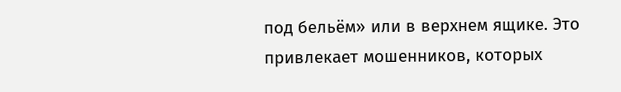под бельём» или в верхнем ящике. Это привлекает мошенников, которых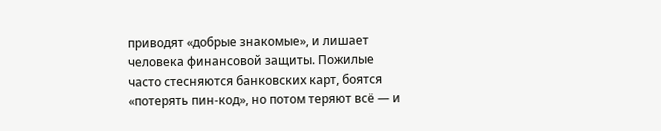приводят «добрые знакомые», и лишает человека финансовой защиты. Пожилые часто стесняются банковских карт, боятся «потерять пин-код», но потом теряют всё — и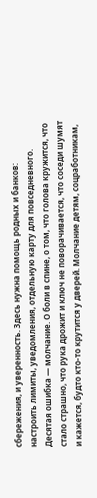сбережения, и уверенность. Здесь нужна помощь родных и банков: настроить лимиты, уведомления, отдельную карту для повседневного.
Десятая ошибка — молчание. О боли в спине, о том, что голова кружится, что стало страшно, что рука дрожит и ключ не поворачивается, что соседи шумят и кажется, будто кто-то крутится у дверей. Молчание детям, соцработникам,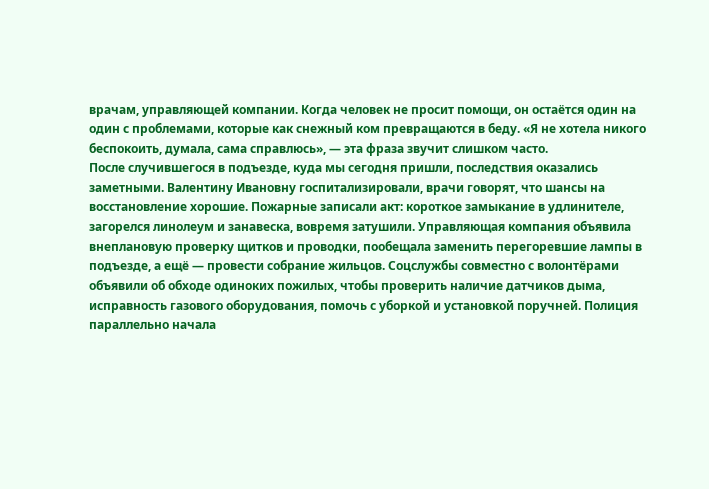врачам, управляющей компании. Когда человек не просит помощи, он остаётся один на один с проблемами, которые как снежный ком превращаются в беду. «Я не хотела никого беспокоить, думала, сама справлюсь», — эта фраза звучит слишком часто.
После случившегося в подъезде, куда мы сегодня пришли, последствия оказались заметными. Валентину Ивановну госпитализировали, врачи говорят, что шансы на восстановление хорошие. Пожарные записали акт: короткое замыкание в удлинителе, загорелся линолеум и занавеска, вовремя затушили. Управляющая компания объявила внеплановую проверку щитков и проводки, пообещала заменить перегоревшие лампы в подъезде, а ещё — провести собрание жильцов. Соцслужбы совместно с волонтёрами объявили об обходе одиноких пожилых, чтобы проверить наличие датчиков дыма, исправность газового оборудования, помочь с уборкой и установкой поручней. Полиция параллельно начала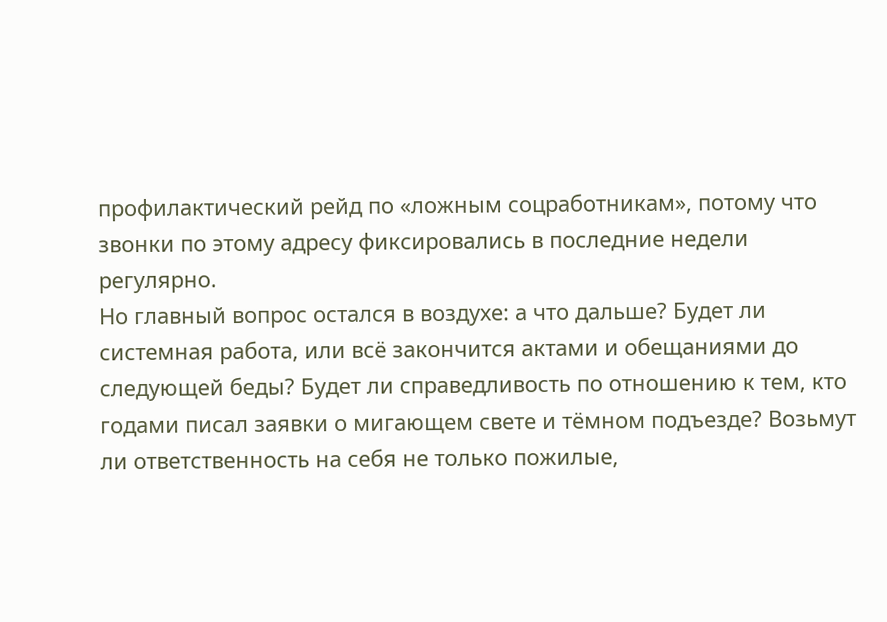профилактический рейд по «ложным соцработникам», потому что звонки по этому адресу фиксировались в последние недели регулярно.
Но главный вопрос остался в воздухе: а что дальше? Будет ли системная работа, или всё закончится актами и обещаниями до следующей беды? Будет ли справедливость по отношению к тем, кто годами писал заявки о мигающем свете и тёмном подъезде? Возьмут ли ответственность на себя не только пожилые,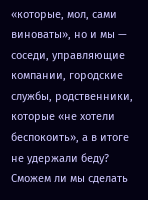«которые, мол, сами виноваты», но и мы — соседи, управляющие компании, городские службы, родственники, которые «не хотели беспокоить», а в итоге не удержали беду? Сможем ли мы сделать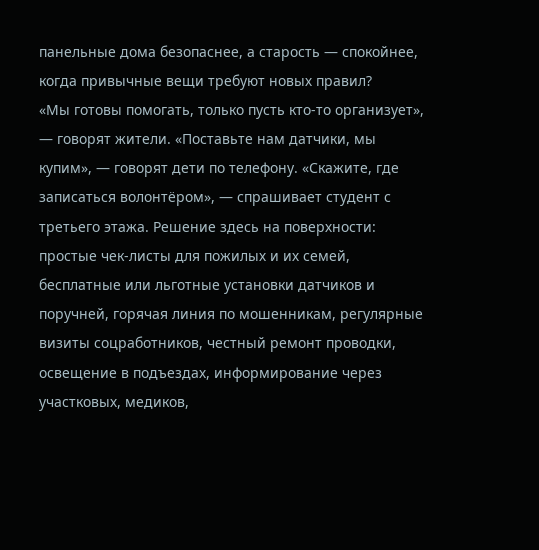панельные дома безопаснее, а старость — спокойнее, когда привычные вещи требуют новых правил?
«Мы готовы помогать, только пусть кто-то организует», — говорят жители. «Поставьте нам датчики, мы купим», — говорят дети по телефону. «Скажите, где записаться волонтёром», — спрашивает студент с третьего этажа. Решение здесь на поверхности: простые чек-листы для пожилых и их семей, бесплатные или льготные установки датчиков и поручней, горячая линия по мошенникам, регулярные визиты соцработников, честный ремонт проводки, освещение в подъездах, информирование через участковых, медиков,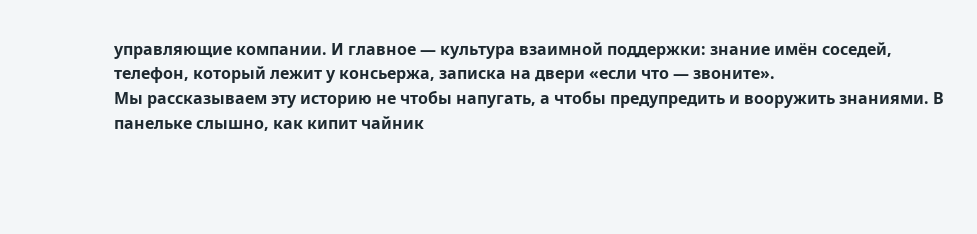управляющие компании. И главное — культура взаимной поддержки: знание имён соседей, телефон, который лежит у консьержа, записка на двери «если что — звоните».
Мы рассказываем эту историю не чтобы напугать, а чтобы предупредить и вооружить знаниями. В панельке слышно, как кипит чайник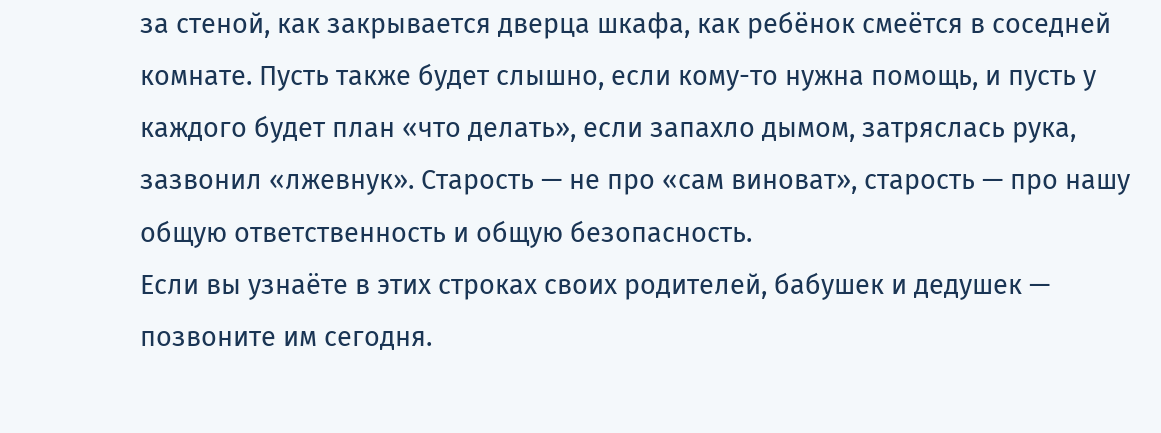за стеной, как закрывается дверца шкафа, как ребёнок смеётся в соседней комнате. Пусть также будет слышно, если кому-то нужна помощь, и пусть у каждого будет план «что делать», если запахло дымом, затряслась рука, зазвонил «лжевнук». Старость — не про «сам виноват», старость — про нашу общую ответственность и общую безопасность.
Если вы узнаёте в этих строках своих родителей, бабушек и дедушек — позвоните им сегодня.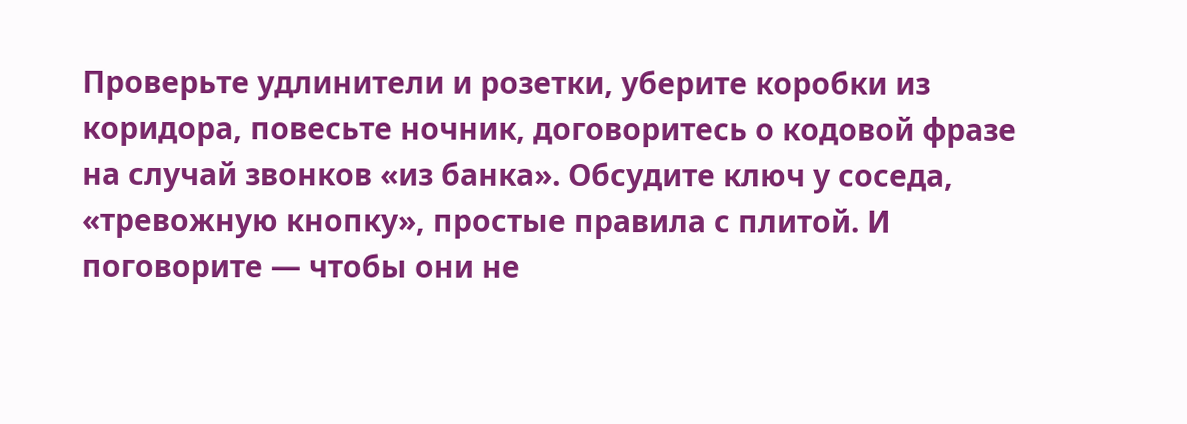Проверьте удлинители и розетки, уберите коробки из коридора, повесьте ночник, договоритесь о кодовой фразе на случай звонков «из банка». Обсудите ключ у соседа, «тревожную кнопку», простые правила с плитой. И поговорите — чтобы они не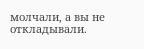молчали, а вы не откладывали.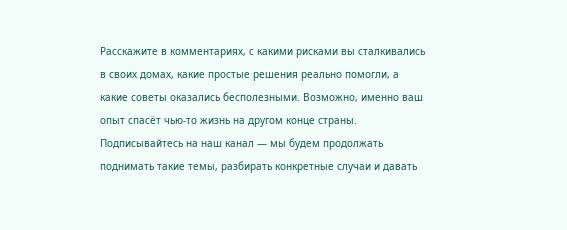Расскажите в комментариях, с какими рисками вы сталкивались в своих домах, какие простые решения реально помогли, а какие советы оказались бесполезными. Возможно, именно ваш опыт спасёт чью-то жизнь на другом конце страны. Подписывайтесь на наш канал — мы будем продолжать поднимать такие темы, разбирать конкретные случаи и давать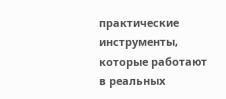практические инструменты, которые работают в реальных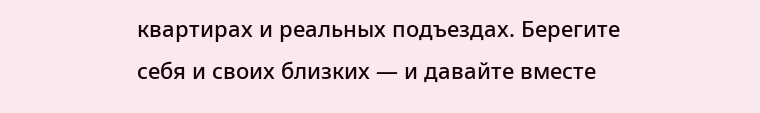квартирах и реальных подъездах. Берегите себя и своих близких — и давайте вместе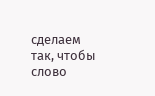сделаем так, чтобы слово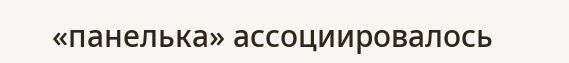«панелька» ассоциировалось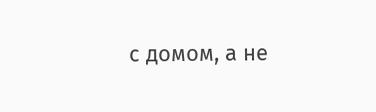с домом, а не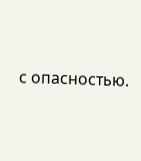с опасностью.